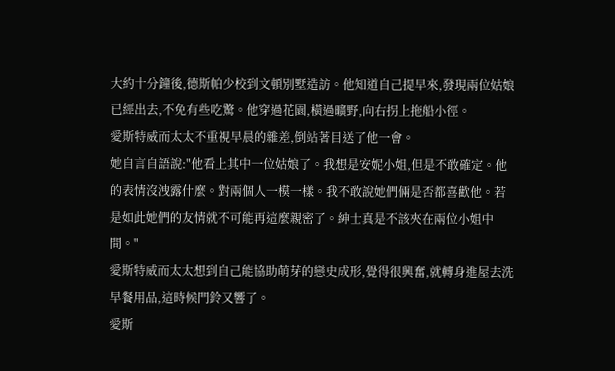大約十分鐘後,德斯帕少校到文頓別墅造訪。他知道自己提早來,發現兩位姑娘已經出去,不免有些吃驚。他穿過花園,橫過曠野,向右拐上拖船小徑。
愛斯特威而太太不重視早晨的雜差,倒站著目送了他一會。
她自言自語說:"他看上其中一位姑娘了。我想是安妮小姐,但是不敢確定。他的表情沒洩露什麼。對兩個人一模一樣。我不敢說她們倆是否都喜歡他。若是如此她們的友情就不可能再這麼親密了。紳士真是不該夾在兩位小姐中間。"
愛斯特威而太太想到自己能協助萌芽的戀史成形,覺得很興奮,就轉身進屋去洗早餐用品,這時候門鈴又響了。
愛斯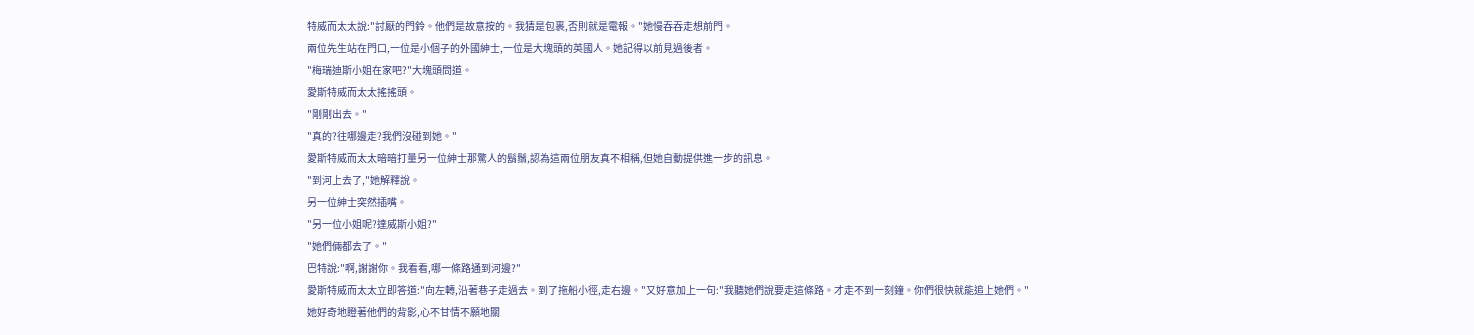特威而太太說:"討厭的門鈴。他們是故意按的。我猜是包裹,否則就是電報。"她慢吞吞走想前門。
兩位先生站在門口,一位是小個子的外國紳士,一位是大塊頭的英國人。她記得以前見過後者。
"梅瑞迪斯小姐在家吧?"大塊頭問道。
愛斯特威而太太搖搖頭。
"剛剛出去。"
"真的?往哪邊走?我們沒碰到她。"
愛斯特威而太太暗暗打量另一位紳士那驚人的鬍鬚,認為這兩位朋友真不相稱,但她自動提供進一步的訊息。
"到河上去了,"她解釋說。
另一位紳士突然插嘴。
"另一位小姐呢?達威斯小姐?"
"她們倆都去了。"
巴特說:"啊,謝謝你。我看看,哪一條路通到河邊?"
愛斯特威而太太立即答道:"向左轉,沿著巷子走過去。到了拖船小徑,走右邊。"又好意加上一句:"我聽她們說要走這條路。才走不到一刻鐘。你們很快就能追上她們。"
她好奇地瞪著他們的背影,心不甘情不願地關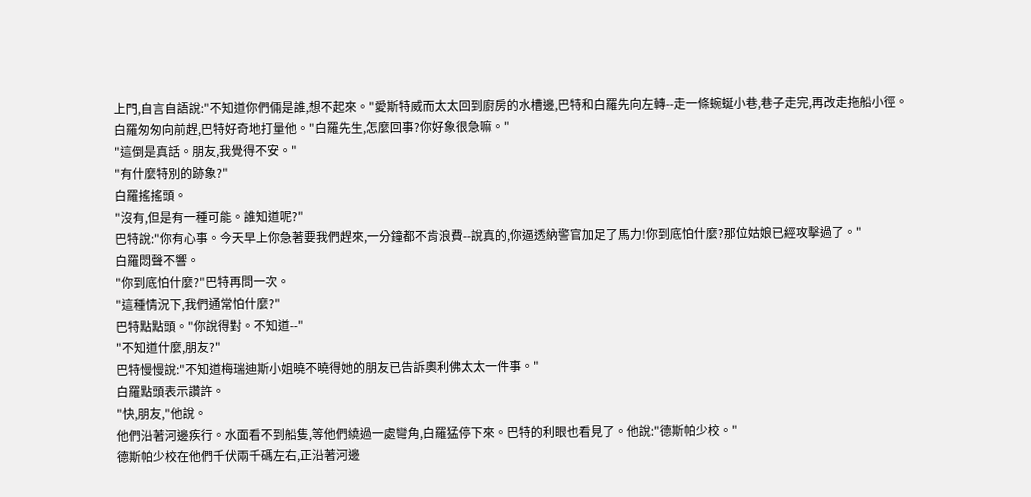上門,自言自語說:"不知道你們倆是誰,想不起來。"愛斯特威而太太回到廚房的水槽邊,巴特和白羅先向左轉--走一條蜿蜒小巷,巷子走完,再改走拖船小徑。
白羅匆匆向前趕,巴特好奇地打量他。"白羅先生,怎麼回事?你好象很急嘛。"
"這倒是真話。朋友,我覺得不安。"
"有什麼特別的跡象?"
白羅搖搖頭。
"沒有,但是有一種可能。誰知道呢?"
巴特說:"你有心事。今天早上你急著要我們趕來,一分鐘都不肯浪費--說真的,你逼透納警官加足了馬力!你到底怕什麼?那位姑娘已經攻擊過了。"
白羅悶聲不響。
"你到底怕什麼?"巴特再問一次。
"這種情況下,我們通常怕什麼?"
巴特點點頭。"你說得對。不知道--"
"不知道什麼,朋友?"
巴特慢慢說:"不知道梅瑞迪斯小姐曉不曉得她的朋友已告訴奧利佛太太一件事。"
白羅點頭表示讚許。
"快,朋友,"他說。
他們沿著河邊疾行。水面看不到船隻,等他們繞過一處彎角,白羅猛停下來。巴特的利眼也看見了。他說:"德斯帕少校。"
德斯帕少校在他們千伏兩千碼左右,正沿著河邊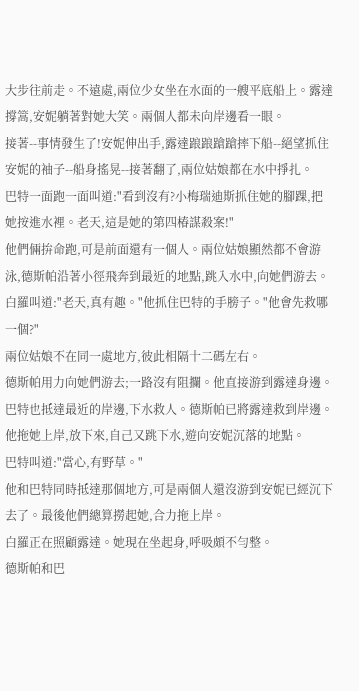大步往前走。不遠處,兩位少女坐在水面的一艘平底船上。露達撐篙,安妮躺著對她大笑。兩個人都未向岸邊看一眼。
接著--事情發生了!安妮伸出手,露達踉踉蹌蹌摔下船--絕望抓住安妮的袖子--船身搖晃--接著翻了,兩位姑娘都在水中掙扎。
巴特一面跑一面叫道:"看到沒有?小梅瑞迪斯抓住她的腳踝,把她按進水裡。老天,這是她的第四椿謀殺案!"
他們倆拚命跑,可是前面還有一個人。兩位姑娘顯然都不會游泳,德斯帕沿著小徑飛奔到最近的地點,跳入水中,向她們游去。
白羅叫道:"老天,真有趣。"他抓住巴特的手膀子。"他會先救哪一個?"
兩位姑娘不在同一處地方,彼此相隔十二碼左右。
德斯帕用力向她們游去;一路沒有阻攔。他直接游到露達身邊。
巴特也抵達最近的岸邊,下水救人。德斯帕已將露達救到岸邊。他拖她上岸,放下來,自己又跳下水,遊向安妮沉落的地點。
巴特叫道:"當心,有野草。"
他和巴特同時抵達那個地方,可是兩個人還沒游到安妮已經沉下去了。最後他們總算撈起她,合力拖上岸。
白羅正在照顧露達。她現在坐起身,呼吸頗不勻整。
德斯帕和巴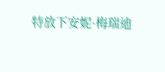特放下安妮·梅瑞迪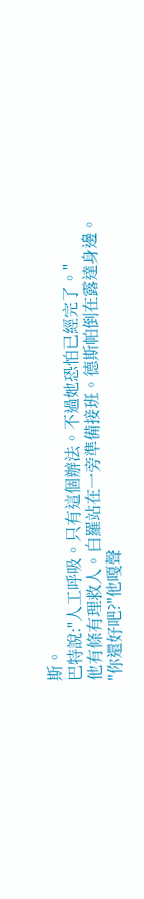斯。
巴特說:"人工呼吸。只有這個辦法。不過她恐怕已經完了。"
他有條有理救人。白羅站在一旁準備接班。德斯帕倒在露達身邊。
"你還好吧?"他嘎聲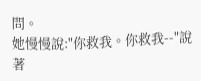問。
她慢慢說:"你救我。你救我--"說著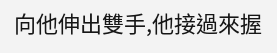向他伸出雙手,他接過來握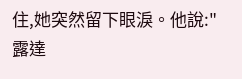住,她突然留下眼淚。他說:"露達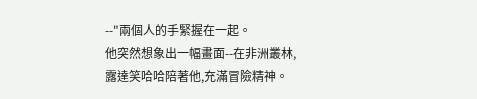--"兩個人的手緊握在一起。
他突然想象出一幅畫面--在非洲叢林,露達笑哈哈陪著他,充滿冒險精神。